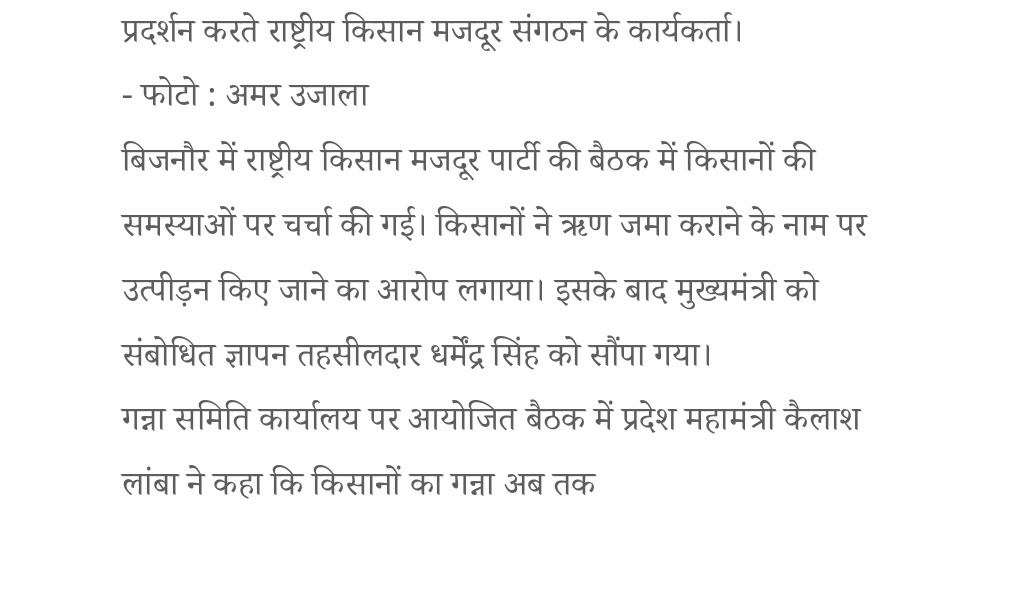प्रदर्शन करते राष्ट्रीय किसान मजदूर संगठन के कार्यकर्ता।
- फोटो : अमर उजाला
बिजनौर में राष्ट्रीय किसान मजदूर पार्टी की बैठक में किसानों की समस्याओं पर चर्चा की गई। किसानों ने ऋण जमा कराने के नाम पर उत्पीड़न किए जाने का आरोप लगाया। इसके बाद मुख्यमंत्री को संबोधित ज्ञापन तहसीलदार धर्मेंद्र सिंह को सौंपा गया।
गन्ना समिति कार्यालय पर आयोजित बैठक में प्रदेश महामंत्री कैलाश लांबा ने कहा कि किसानों का गन्ना अब तक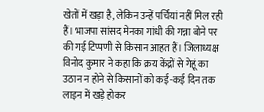खेतों में खड़ा है, लेकिन उन्हें पर्चियां नहीं मिल रही हैं। भाजपा सांसद मेनका गांधी की गन्ना बोने पर की गई टिप्पणी से किसान आहत हैं। जिलाध्यक्ष विनोद कुमार ने कहा कि क्रय केंद्रों से गेहूं का उठान न होने से किसानों को कई-कई दिन तक लाइन में खड़े होकर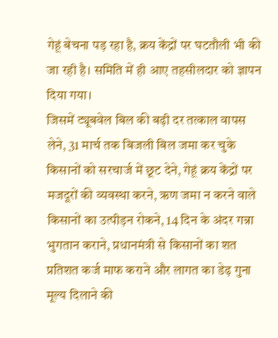गेहूं बेचना पड़ रहा है, क्रय केंद्रों पर घटतौली भी की जा रही है। समिति में ही आए तहसीलदार को ज्ञापन दिया गया।
जिसमें ट्यूबवेल बिल की बढ़ी दर तत्काल वापस लेने, 31 मार्च तक बिजली बिल जमा कर चुके किसानों को सरचार्ज में छूट देने, गेहूं क्रय केंद्रों पर मजदूरों की व्यवस्था करने, ऋण जमा न करने वाले किसानों का उत्पीड़न रोकने, 14 दिन के अंदर गन्ना भुगतान कराने, प्रधानमंत्री से किसानों का शत प्रतिशत कर्ज माफ कराने और लागत का डेढ़ गुना मूल्य दिलाने की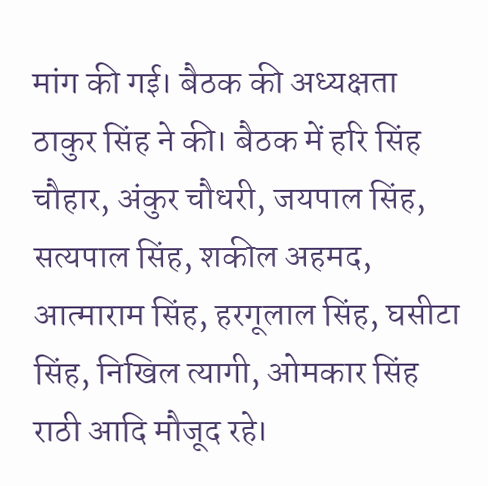मांग की गई। बैठक की अध्यक्षता ठाकुर सिंह ने की। बैठक में हरि सिंह चौहार, अंकुर चौधरी, जयपाल सिंह, सत्यपाल सिंह, शकील अहमद, आत्माराम सिंह, हरगूलाल सिंह, घसीटा सिंह, निखिल त्यागी, ओमकार सिंह राठी आदि मौजूद रहे।